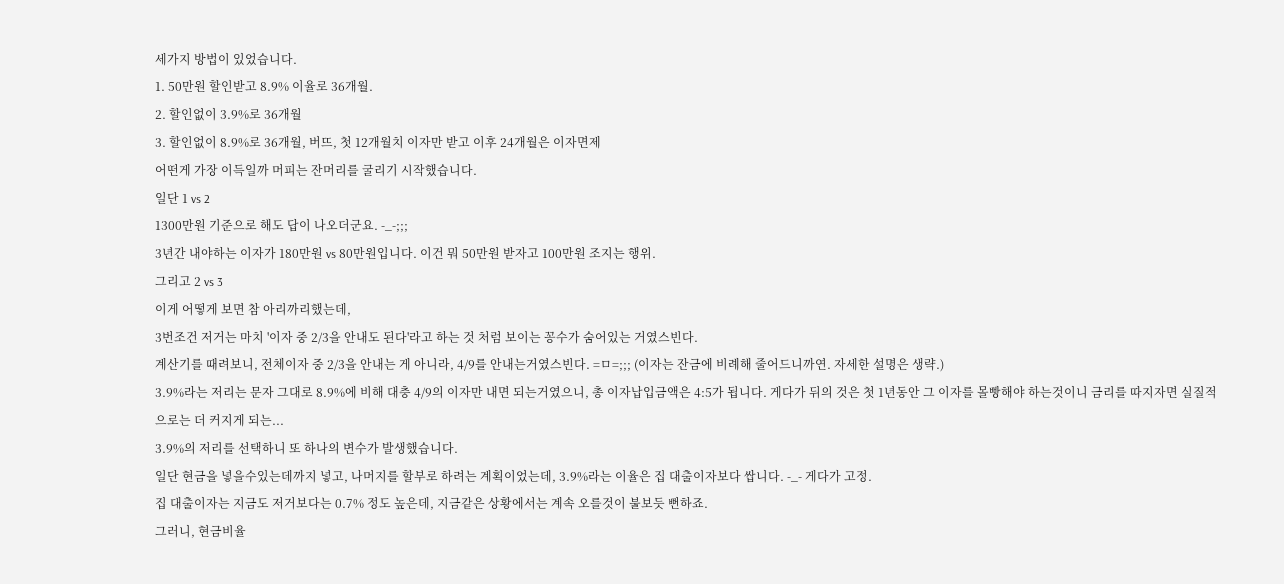세가지 방법이 있었습니다.
1. 50만원 할인받고 8.9% 이율로 36개월.
2. 할인없이 3.9%로 36개월
3. 할인없이 8.9%로 36개월, 버뜨, 첫 12개월치 이자만 받고 이후 24개월은 이자면제
어떤게 가장 이득일까 머피는 잔머리를 굴리기 시작했습니다.
일단 1 vs 2
1300만원 기준으로 해도 답이 나오더군요. -_-;;;
3년간 내야하는 이자가 180만원 vs 80만원입니다. 이건 뭐 50만원 받자고 100만원 조지는 행위.
그리고 2 vs 3
이게 어떻게 보면 참 아리까리했는데,
3번조건 저거는 마치 '이자 중 2/3을 안내도 된다'라고 하는 것 처럼 보이는 꽁수가 숨어있는 거였스빈다.
계산기를 때려보니, 전체이자 중 2/3을 안내는 게 아니라, 4/9를 안내는거였스빈다. =ㅁ=;;; (이자는 잔금에 비례해 줄어드니까연. 자세한 설명은 생략.)
3.9%라는 저리는 문자 그대로 8.9%에 비해 대충 4/9의 이자만 내면 되는거였으니, 총 이자납입금액은 4:5가 됩니다. 게다가 뒤의 것은 첫 1년동안 그 이자를 몰빵해야 하는것이니 금리를 따지자면 실질적으로는 더 커지게 되는...
3.9%의 저리를 선택하니 또 하나의 변수가 발생했습니다.
일단 현금을 넣을수있는데까지 넣고, 나머지를 할부로 하려는 계획이었는데, 3.9%라는 이율은 집 대출이자보다 쌉니다. -_- 게다가 고정.
집 대출이자는 지금도 저거보다는 0.7% 정도 높은데, 지금같은 상황에서는 계속 오를것이 불보듯 뻔하죠.
그러니, 현금비율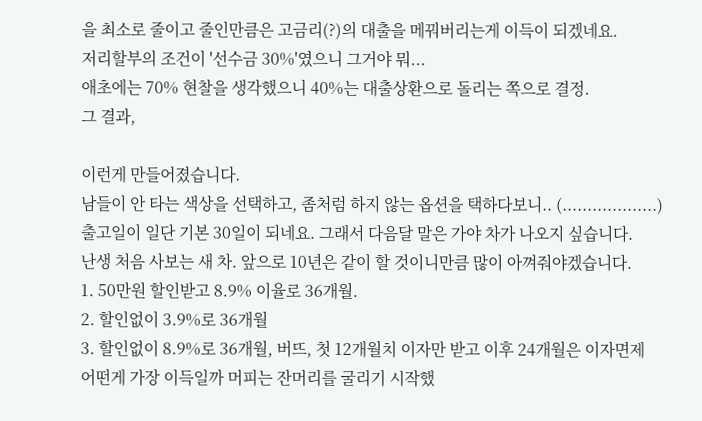을 최소로 줄이고 줄인만큼은 고금리(?)의 대출을 메꿔버리는게 이득이 되겠네요.
저리할부의 조건이 '선수금 30%'였으니 그거야 뭐...
애초에는 70% 현찰을 생각했으니 40%는 대출상환으로 돌리는 쪽으로 결정.
그 결과,

이런게 만들어졌습니다.
남들이 안 타는 색상을 선택하고, 좀처럼 하지 않는 옵션을 택하다보니.. (...................)
출고일이 일단 기본 30일이 되네요. 그래서 다음달 말은 가야 차가 나오지 싶습니다.
난생 처음 사보는 새 차. 앞으로 10년은 같이 할 것이니만큼 많이 아껴줘야겠습니다.
1. 50만원 할인받고 8.9% 이율로 36개월.
2. 할인없이 3.9%로 36개월
3. 할인없이 8.9%로 36개월, 버뜨, 첫 12개월치 이자만 받고 이후 24개월은 이자면제
어떤게 가장 이득일까 머피는 잔머리를 굴리기 시작했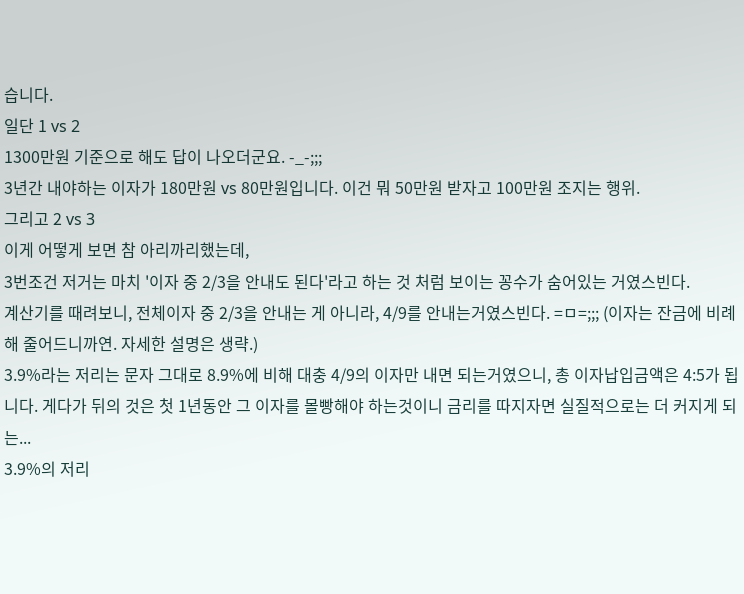습니다.
일단 1 vs 2
1300만원 기준으로 해도 답이 나오더군요. -_-;;;
3년간 내야하는 이자가 180만원 vs 80만원입니다. 이건 뭐 50만원 받자고 100만원 조지는 행위.
그리고 2 vs 3
이게 어떻게 보면 참 아리까리했는데,
3번조건 저거는 마치 '이자 중 2/3을 안내도 된다'라고 하는 것 처럼 보이는 꽁수가 숨어있는 거였스빈다.
계산기를 때려보니, 전체이자 중 2/3을 안내는 게 아니라, 4/9를 안내는거였스빈다. =ㅁ=;;; (이자는 잔금에 비례해 줄어드니까연. 자세한 설명은 생략.)
3.9%라는 저리는 문자 그대로 8.9%에 비해 대충 4/9의 이자만 내면 되는거였으니, 총 이자납입금액은 4:5가 됩니다. 게다가 뒤의 것은 첫 1년동안 그 이자를 몰빵해야 하는것이니 금리를 따지자면 실질적으로는 더 커지게 되는...
3.9%의 저리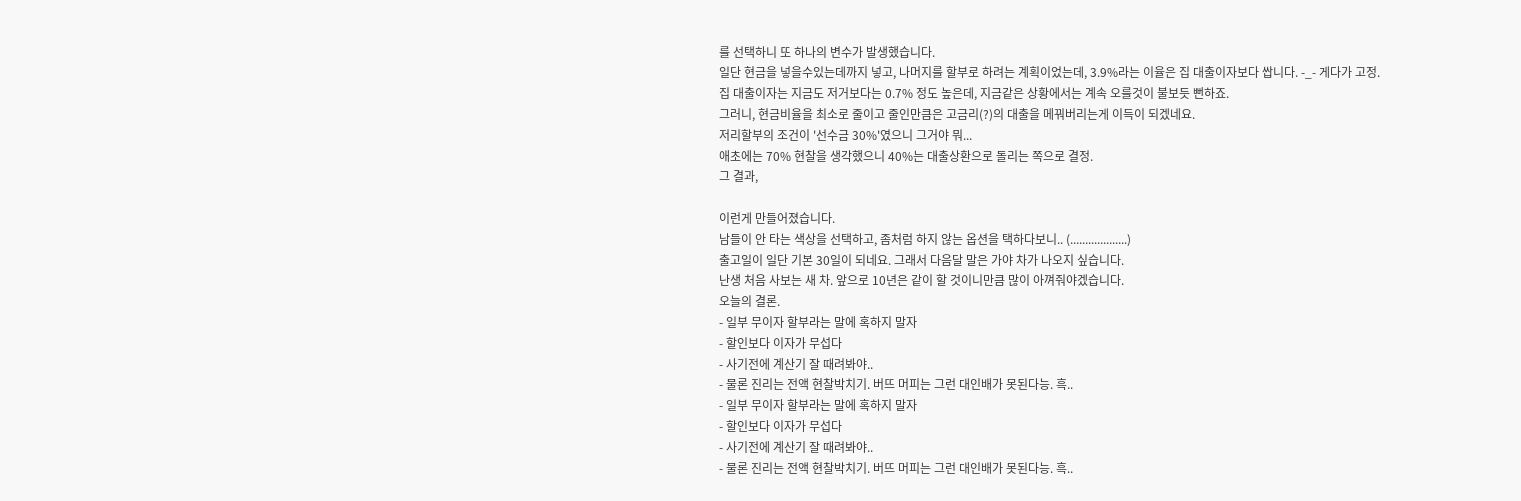를 선택하니 또 하나의 변수가 발생했습니다.
일단 현금을 넣을수있는데까지 넣고, 나머지를 할부로 하려는 계획이었는데, 3.9%라는 이율은 집 대출이자보다 쌉니다. -_- 게다가 고정.
집 대출이자는 지금도 저거보다는 0.7% 정도 높은데, 지금같은 상황에서는 계속 오를것이 불보듯 뻔하죠.
그러니, 현금비율을 최소로 줄이고 줄인만큼은 고금리(?)의 대출을 메꿔버리는게 이득이 되겠네요.
저리할부의 조건이 '선수금 30%'였으니 그거야 뭐...
애초에는 70% 현찰을 생각했으니 40%는 대출상환으로 돌리는 쪽으로 결정.
그 결과,

이런게 만들어졌습니다.
남들이 안 타는 색상을 선택하고, 좀처럼 하지 않는 옵션을 택하다보니.. (...................)
출고일이 일단 기본 30일이 되네요. 그래서 다음달 말은 가야 차가 나오지 싶습니다.
난생 처음 사보는 새 차. 앞으로 10년은 같이 할 것이니만큼 많이 아껴줘야겠습니다.
오늘의 결론.
- 일부 무이자 할부라는 말에 혹하지 말자
- 할인보다 이자가 무섭다
- 사기전에 계산기 잘 때려봐야..
- 물론 진리는 전액 현찰박치기. 버뜨 머피는 그런 대인배가 못된다능. 흑..
- 일부 무이자 할부라는 말에 혹하지 말자
- 할인보다 이자가 무섭다
- 사기전에 계산기 잘 때려봐야..
- 물론 진리는 전액 현찰박치기. 버뜨 머피는 그런 대인배가 못된다능. 흑..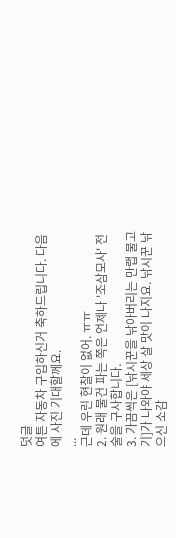덧글
여튼 자동차 구입하신거 축하드립니다. 다음에 사진 기대할께요.
...
근데 우린 현찰이 없어. ㅠㅠ
2. 원래 물건 파는 쪽은 언제나 '조삼모사' 전술을 구사합니다.
3. 가끔씩은 [낚시꾼을 낚아버리는 만랩 물고기]가 나와야 세상 살 맛이 나지요. 낚시꾼 낚으신 소감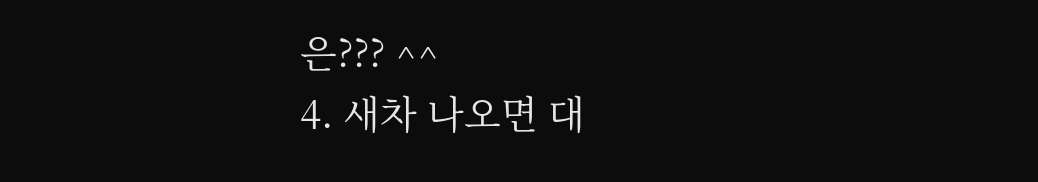은??? ^^
4. 새차 나오면 대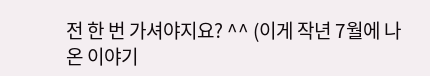전 한 번 가셔야지요? ^^ (이게 작년 7월에 나온 이야기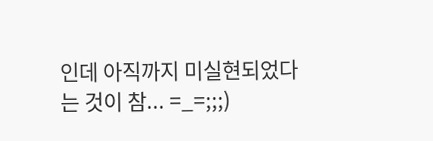인데 아직까지 미실현되었다는 것이 참... =_=;;;)